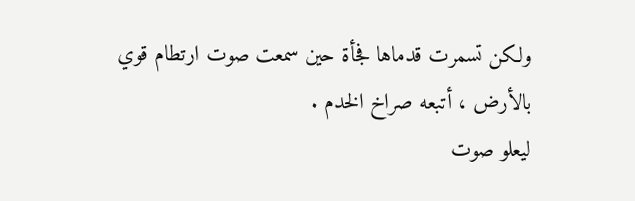ولكن تسمرت قدماها فجأة حين سمعت صوت ارتطام قوي بالأرض ، أتبعه صراخ الخدم .
ليعلو صوت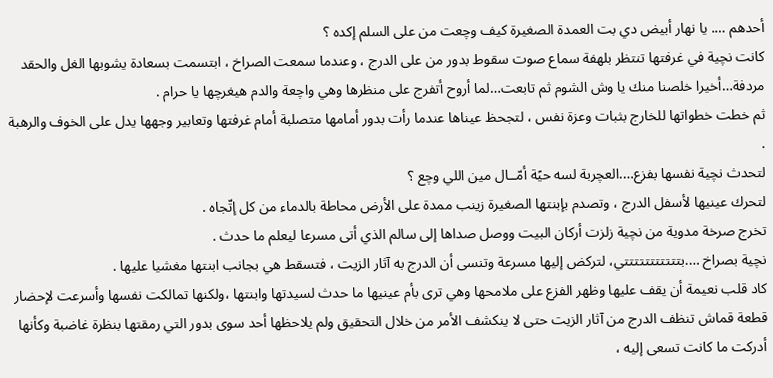أحدهم …. يا نهار أبيض دي بت العمدة الصغيرة كيف وچعت من على السلم إكده ؟
كانت نچية في غرفتها تنتظر بلهفة سماع صوت سقوط بدور من على الدرج ، وعندما سمعت الصراخ ، ابتسمت بسعادة يشوبها الغل والحقد مردفة…أخيرا خلصنا منك يا وش الشوم ثم تابعت…لما أروح أتفرج على منظرها وهي واچعة والدم هيغرچها يا حرام .
ثم خطت خطواتها للخارج بثبات وعزة نفس ، لتجحظ عيناها عندما رأت بدور أمامها متصلبة أمام غرفتها وتعابير وجهها يدل على الخوف والرهبة .
لتحدث نچية نفسها بفزع….العچربة لسه حيًة أمّــال مين اللي وچع ؟
لتحرك عينيها لأسفل الدرج ، وتصدم بإبنتها الصغيرة زينب ممدة على الأرض محاطة بالدماء من كل إتّجاه .
تخرج صرخة مدوية من نچية زلزت أركان البيت ووصل صداها إلى سالم الذي أتى مسرعا ليعلم ما حدث .
نچية بصراخ ….بتتتتتتتتتتتي، لتركض إليها مسرعة وتنسى أن الدرج به آثار الزيت ، فتسقط هي بجانب ابنتها مغشيا عليها .
كاد قلب نعيمة أن يقف عليها وظهر الفزع على ملامحها وهي ترى بأم عينيها ما حدث لسيدتها وابنتها ،ولكنها تمالكت نفسها وأسرعت لإحضار قطعة قماش تنظف الدرج من آثار الزيت حتى لا ينكشف الأمر من خلال التحقيق ولم يلاحظها أحد سوى بدور التي رمقتها بنظرة غاضبة وكأنها أدركت ما كانت تسعى إليه ،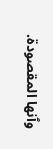وٱنها المقصودة.